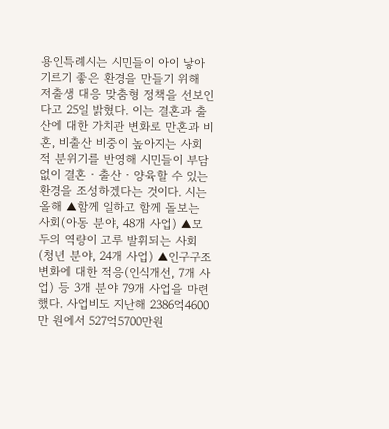용인특례시는 시민들이 아이 낳아 기르기 좋은 환경을 만들기 위해 저출생 대응 맞춤형 정책을 선보인다고 25일 밝혔다. 이는 결혼과 출산에 대한 가치관 변화로 만혼과 비혼, 비출산 비중이 높아지는 사회적 분위기를 반영해 시민들이 부담없이 결혼‧출산‧양육할 수 있는 환경을 조성하겠다는 것이다. 시는 올해 ▲함께 일하고 함께 돌보는 사회(아동 분야, 48개 사업) ▲모두의 역량이 고루 발휘되는 사회(청년 분야, 24개 사업) ▲인구구조 변화에 대한 적응(인식개선, 7개 사업) 등 3개 분야 79개 사업을 마련했다. 사업비도 지난해 2386억4600만 원에서 527억5700만원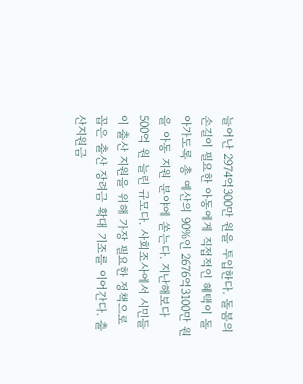늘어난 2974억300만 원을 투입한다. 돌봄의 손길이 필요한 아동에게 직접적인 혜택이 돌아가도록 총 예산의 90%인 2676억3100만 원을 아동 지원 분야에 쏟는다. 지난해보다 500억 원 늘린 규모다. 사회조사에서 시민들이 출산 지원을 위해 가장 필요한 정책으로 꼽은 출산 장려금 확대 기조를 이어간다. 출산지원금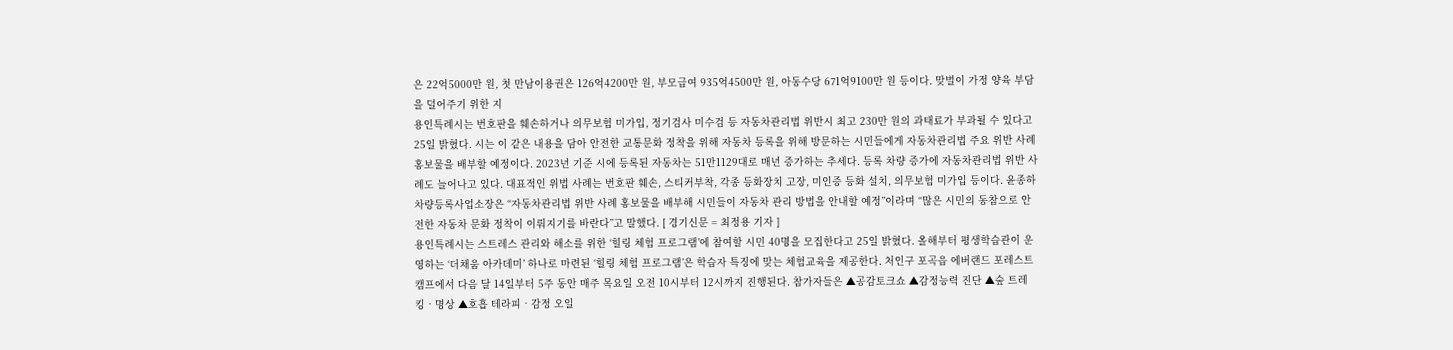은 22억5000만 원, 첫 만남이용권은 126억4200만 원, 부모급여 935억4500만 원, 아동수당 671억9100만 원 등이다. 맞벌이 가정 양육 부담을 덜어주기 위한 지
용인특례시는 번호판을 훼손하거나 의무보험 미가입, 정기검사 미수검 등 자동차관리법 위반시 최고 230만 원의 과태료가 부과될 수 있다고 25일 밝혔다. 시는 이 같은 내용을 담아 안전한 교통문화 정착을 위해 자동차 등록을 위해 방문하는 시민들에게 자동차관리법 주요 위반 사례 홍보물을 배부할 예정이다. 2023년 기준 시에 등록된 자동차는 51만1129대로 매년 증가하는 추세다. 등록 차량 증가에 자동차관리법 위반 사례도 늘어나고 있다. 대표적인 위법 사례는 번호판 훼손, 스티커부착, 각종 등화장치 고장, 미인증 등화 설치, 의무보험 미가입 등이다. 윤종하 차량등록사업소장은 “자동차관리법 위반 사례 홍보물을 배부해 시민들이 자동차 관리 방법을 안내할 예정”이라며 “많은 시민의 동참으로 안전한 자동차 문화 정착이 이뤄지기를 바란다”고 말했다. [ 경기신문 = 최정용 기자 ]
용인특례시는 스트레스 관리와 해소를 위한 ‘힐링 체험 프로그램’에 참여할 시민 40명을 모집한다고 25일 밝혔다. 올해부터 평생학습관이 운영하는 ‘더채움 아카데미’ 하나로 마련된 ‘힐링 체험 프로그램’은 학습자 특징에 맞는 체험교육을 제공한다. 처인구 포곡읍 에버랜드 포레스트 캠프에서 다음 달 14일부터 5주 동안 매주 목요일 오전 10시부터 12시까지 진행된다. 참가자들은 ▲공감토크쇼 ▲감정능력 진단 ▲숲 트레킹‧명상 ▲호흡 테라피‧감정 오일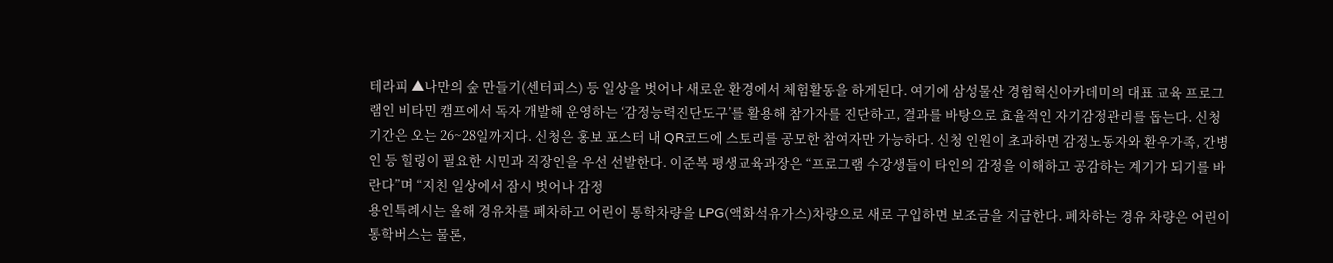테라피 ▲나만의 숲 만들기(센터피스) 등 일상을 벗어나 새로운 환경에서 체험활동을 하게된다. 여기에 삼성물산 경험혁신아카데미의 대표 교육 프로그램인 비타민 캠프에서 독자 개발해 운영하는 ‘감정능력진단도구’를 활용해 참가자를 진단하고, 결과를 바탕으로 효율적인 자기감정관리를 돕는다. 신청 기간은 오는 26~28일까지다. 신청은 홍보 포스터 내 QR코드에 스토리를 공모한 참여자만 가능하다. 신청 인원이 초과하면 감정노동자와 환우가족, 간병인 등 힐링이 필요한 시민과 직장인을 우선 선발한다. 이준복 평생교육과장은 “프로그램 수강생들이 타인의 감정을 이해하고 공감하는 계기가 되기를 바란다”며 “지친 일상에서 잠시 벗어나 감정
용인특례시는 올해 경유차를 폐차하고 어린이 통학차량을 LPG(액화석유가스)차량으로 새로 구입하면 보조금을 지급한다. 폐차하는 경유 차량은 어린이 통학버스는 물론,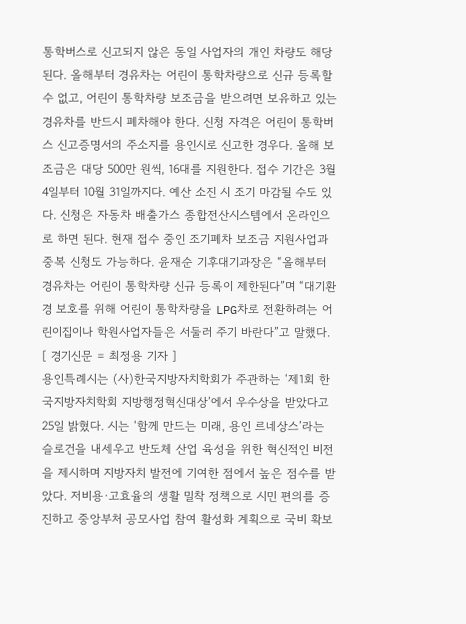통학버스로 신고되지 않은 동일 사업자의 개인 차량도 해당된다. 올해부터 경유차는 어린이 통학차량으로 신규 등록할 수 없고, 어린이 통학차량 보조금을 받으려면 보유하고 있는 경유차를 반드시 폐차해야 한다. 신청 자격은 어린이 통학버스 신고증명서의 주소지를 용인시로 신고한 경우다. 올해 보조금은 대당 500만 원씩, 16대를 지원한다. 접수 기간은 3월 4일부터 10월 31일까지다. 예산 소진 시 조기 마감될 수도 있다. 신청은 자동차 배출가스 종합전산시스템에서 온라인으로 하면 된다. 현재 접수 중인 조기폐차 보조금 지원사업과 중복 신청도 가능하다. 윤재순 기후대기과장은 “올해부터 경유차는 어린이 통학차량 신규 등록이 제한된다”며 “대기환경 보호를 위해 어린이 통학차량을 LPG차로 전환하려는 어린이집이나 학원사업자들은 서둘러 주기 바란다”고 말했다. [ 경기신문 = 최정용 기자 ]
용인특례시는 (사)한국지방자치학회가 주관하는 ‘제1회 한국지방자치학회 지방행정혁신대상’에서 우수상을 받았다고 25일 밝혔다. 시는 ‘함께 만드는 미래, 용인 르네상스’라는 슬로건을 내세우고 반도체 산업 육성을 위한 혁신적인 비전을 제시하며 지방자치 발전에 기여한 점에서 높은 점수를 받았다. 저비용·고효율의 생활 밀착 정책으로 시민 편의를 증진하고 중앙부처 공모사업 참여 활성화 계획으로 국비 확보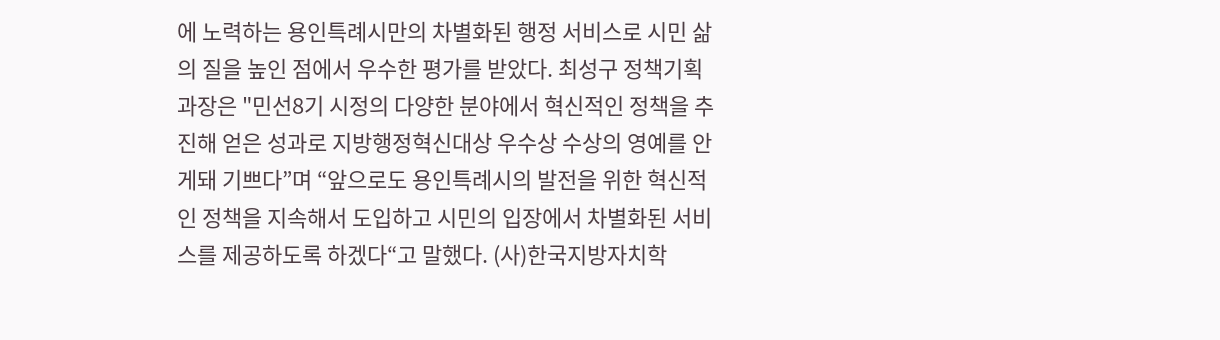에 노력하는 용인특례시만의 차별화된 행정 서비스로 시민 삶의 질을 높인 점에서 우수한 평가를 받았다. 최성구 정책기획과장은 "민선8기 시정의 다양한 분야에서 혁신적인 정책을 추진해 얻은 성과로 지방행정혁신대상 우수상 수상의 영예를 안게돼 기쁘다”며 “앞으로도 용인특례시의 발전을 위한 혁신적인 정책을 지속해서 도입하고 시민의 입장에서 차별화된 서비스를 제공하도록 하겠다“고 말했다. (사)한국지방자치학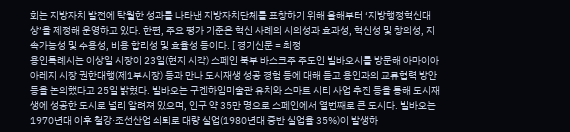회는 지방자치 발전에 탁월한 성과를 나타낸 지방자치단체를 표창하기 위해 올해부터 ‘지방행정혁신대상’을 제정해 운영하고 있다. 한편, 주요 평가 기준은 혁신 사례의 시의성과 효과성, 혁신성 및 창의성, 지속가능성 및 수용성, 비용 합리성 및 효율성 등이다. [ 경기신문 = 최정
용인특례시는 이상일 시장이 23일(현지 시각) 스페인 북부 바스크주 주도인 빌바오시를 방문해 아마이아 아레지 시장 권한대행(제1부시장) 등과 만나 도시재생 성공 경험 등에 대해 듣고 용인과의 교류협력 방안 등을 논의했다고 25일 밝혔다. 빌바오는 구겐하임미술관 유치와 스마트 시티 사업 추진 등을 통해 도시재생에 성공한 도시로 널리 알려져 있으며, 인구 약 35만 명으로 스페인에서 열번째로 큰 도시다. 빌바오는 1970년대 이후 철강·조선산업 쇠퇴로 대량 실업(1980년대 중반 실업율 35%)이 발생하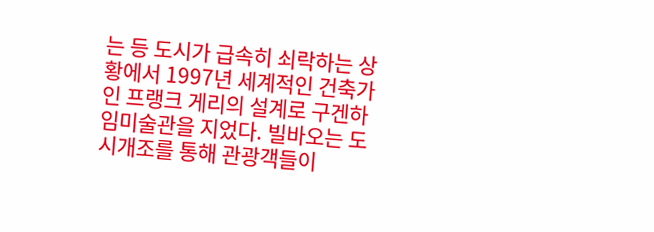는 등 도시가 급속히 쇠락하는 상황에서 1997년 세계적인 건축가인 프랭크 게리의 설계로 구겐하임미술관을 지었다. 빌바오는 도시개조를 통해 관광객들이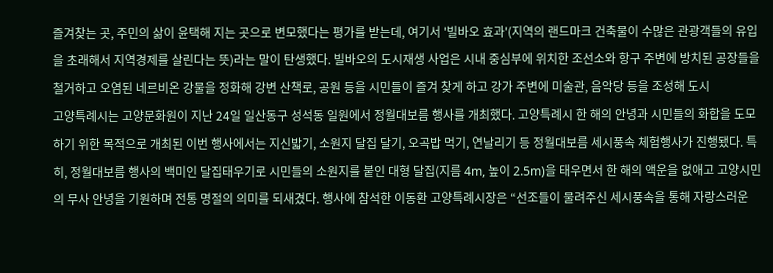즐겨찾는 곳, 주민의 삶이 윤택해 지는 곳으로 변모했다는 평가를 받는데, 여기서 '빌바오 효과'(지역의 랜드마크 건축물이 수많은 관광객들의 유입을 초래해서 지역경제를 살린다는 뜻)라는 말이 탄생했다. 빌바오의 도시재생 사업은 시내 중심부에 위치한 조선소와 항구 주변에 방치된 공장들을 철거하고 오염된 네르비온 강물을 정화해 강변 산책로, 공원 등을 시민들이 즐겨 찾게 하고 강가 주변에 미술관, 음악당 등을 조성해 도시
고양특례시는 고양문화원이 지난 24일 일산동구 성석동 일원에서 정월대보름 행사를 개최했다. 고양특례시 한 해의 안녕과 시민들의 화합을 도모하기 위한 목적으로 개최된 이번 행사에서는 지신밟기, 소원지 달집 달기, 오곡밥 먹기, 연날리기 등 정월대보름 세시풍속 체험행사가 진행됐다. 특히, 정월대보름 행사의 백미인 달집태우기로 시민들의 소원지를 붙인 대형 달집(지름 4m, 높이 2.5m)을 태우면서 한 해의 액운을 없애고 고양시민의 무사 안녕을 기원하며 전통 명절의 의미를 되새겼다. 행사에 참석한 이동환 고양특례시장은 “선조들이 물려주신 세시풍속을 통해 자랑스러운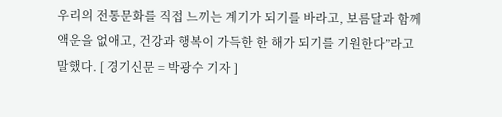우리의 전통문화를 직접 느끼는 계기가 되기를 바라고, 보름달과 함께 액운을 없애고, 건강과 행복이 가득한 한 해가 되기를 기원한다”라고 말했다. [ 경기신문 = 박광수 기자 ]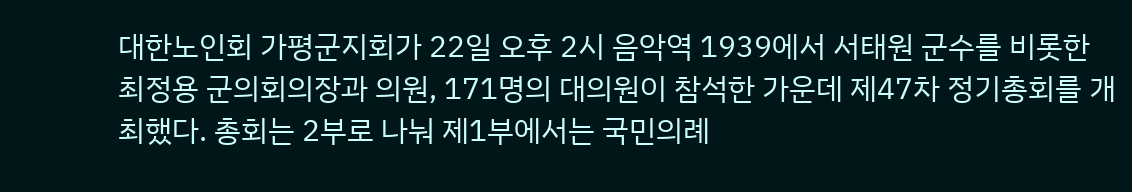대한노인회 가평군지회가 22일 오후 2시 음악역 1939에서 서태원 군수를 비롯한 최정용 군의회의장과 의원, 171명의 대의원이 참석한 가운데 제47차 정기총회를 개최했다. 총회는 2부로 나눠 제1부에서는 국민의례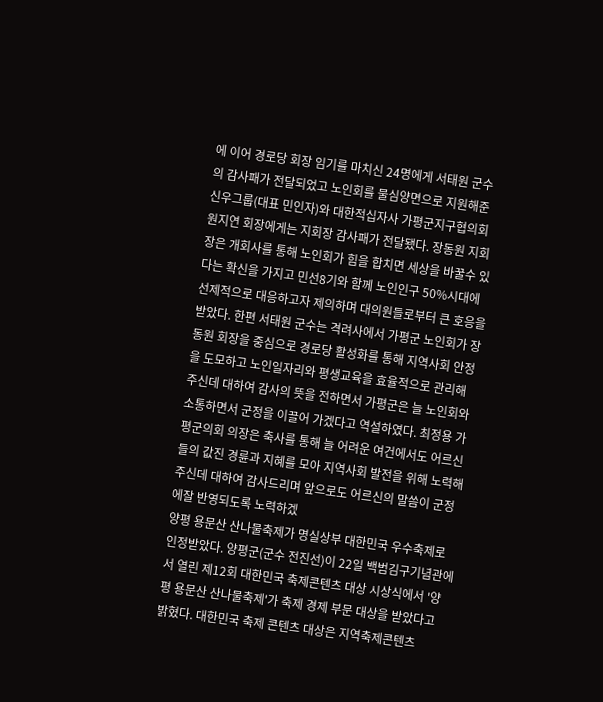에 이어 경로당 회장 임기를 마치신 24명에게 서태원 군수의 감사패가 전달되었고 노인회를 물심양면으로 지원해준 신우그룹(대표 민인자)와 대한적십자사 가평군지구협의회 원지연 회장에게는 지회장 감사패가 전달됐다. 장동원 지회장은 개회사를 통해 노인회가 힘을 합치면 세상을 바꿀수 있다는 확신을 가지고 민선8기와 함께 노인인구 50%시대에 선제적으로 대응하고자 제의하며 대의원들로부터 큰 호응을 받았다. 한편 서태원 군수는 격려사에서 가평군 노인회가 장동원 회장을 중심으로 경로당 활성화를 통해 지역사회 안정을 도모하고 노인일자리와 평생교육을 효율적으로 관리해 주신데 대하여 감사의 뜻을 전하면서 가평군은 늘 노인회와 소통하면서 군정을 이끌어 가겠다고 역설하였다. 최정용 가평군의회 의장은 축사를 통해 늘 어려운 여건에서도 어르신들의 값진 경륜과 지혜를 모아 지역사회 발전을 위해 노력해 주신데 대하여 감사드리며 앞으로도 어르신의 말씀이 군정에잘 반영되도록 노력하겠
양평 용문산 산나물축제가 명실상부 대한민국 우수축제로 인정받았다. 양평군(군수 전진선)이 22일 백범김구기념관에서 열린 제12회 대한민국 축제콘텐츠 대상 시상식에서 '양평 용문산 산나물축제'가 축제 경제 부문 대상을 받았다고 밝혔다. 대한민국 축제 콘텐츠 대상은 지역축제콘텐츠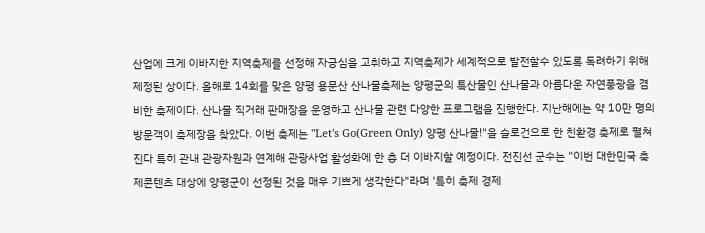산업에 크게 이바지한 지역축제를 선정해 자긍심을 고취하고 지역축제가 세계적으로 발전할수 있도록 독려하기 위해 제정된 상이다. 올해로 14회를 맞은 양평 용문산 산나물축제는 양평군의 특산물인 산나물과 아름다운 자연풍광을 겸비한 축제이다. 산나물 직거래 판매장을 운영하고 산나물 관련 다양한 프로그램을 진행한다. 지난해에는 약 10만 명의 방문객이 축제장을 찾았다. 이번 축제는 "Let's Go(Green Only) 양평 산나물!"을 슬로건으로 한 친환경 축제로 펼쳐진다 특히 관내 관광자원과 연계해 관광사업 활성화에 한 층 더 이바지할 예정이다. 전진선 군수는 "이번 대한민국 축제콘텐츠 대상에 양평군이 선정된 것을 매우 기쁘게 생각한다"라며 '특히 축제 경제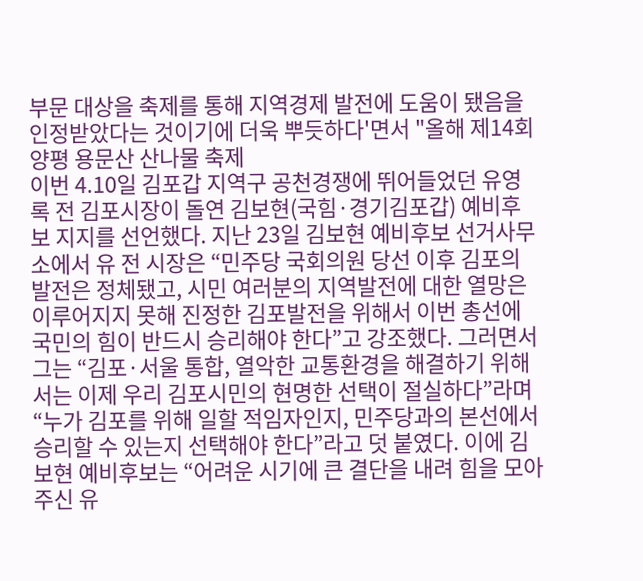부문 대상을 축제를 통해 지역경제 발전에 도움이 됐음을 인정받았다는 것이기에 더욱 뿌듯하다'면서 "올해 제14회 양평 용문산 산나물 축제
이번 4.10일 김포갑 지역구 공천경쟁에 뛰어들었던 유영록 전 김포시장이 돌연 김보현(국힘·경기김포갑) 예비후보 지지를 선언했다. 지난 23일 김보현 예비후보 선거사무소에서 유 전 시장은 “민주당 국회의원 당선 이후 김포의 발전은 정체됐고, 시민 여러분의 지역발전에 대한 열망은 이루어지지 못해 진정한 김포발전을 위해서 이번 총선에 국민의 힘이 반드시 승리해야 한다”고 강조했다. 그러면서 그는 “김포·서울 통합, 열악한 교통환경을 해결하기 위해서는 이제 우리 김포시민의 현명한 선택이 절실하다”라며 “누가 김포를 위해 일할 적임자인지, 민주당과의 본선에서 승리할 수 있는지 선택해야 한다”라고 덧 붙였다. 이에 김보현 예비후보는 “어려운 시기에 큰 결단을 내려 힘을 모아주신 유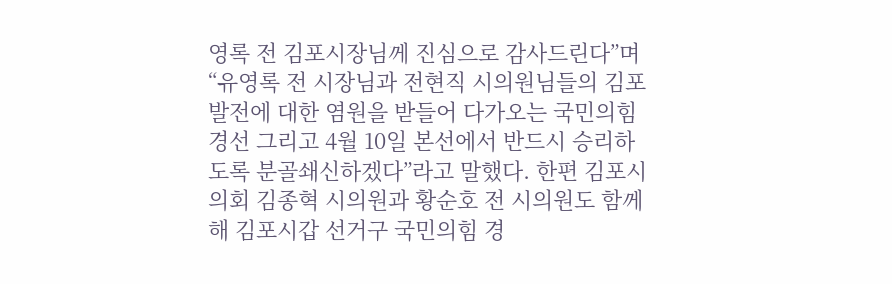영록 전 김포시장님께 진심으로 감사드린다”며 “유영록 전 시장님과 전현직 시의원님들의 김포 발전에 대한 염원을 받들어 다가오는 국민의힘 경선 그리고 4월 10일 본선에서 반드시 승리하도록 분골쇄신하겠다”라고 말했다. 한편 김포시의회 김종혁 시의원과 황순호 전 시의원도 함께 해 김포시갑 선거구 국민의힘 경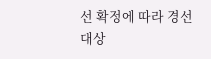선 확정에 따라 경선 대상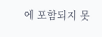에 포함되지 못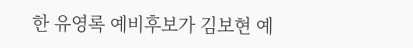한 유영록 예비후보가 김보현 예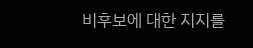비후보에 대한 지지를